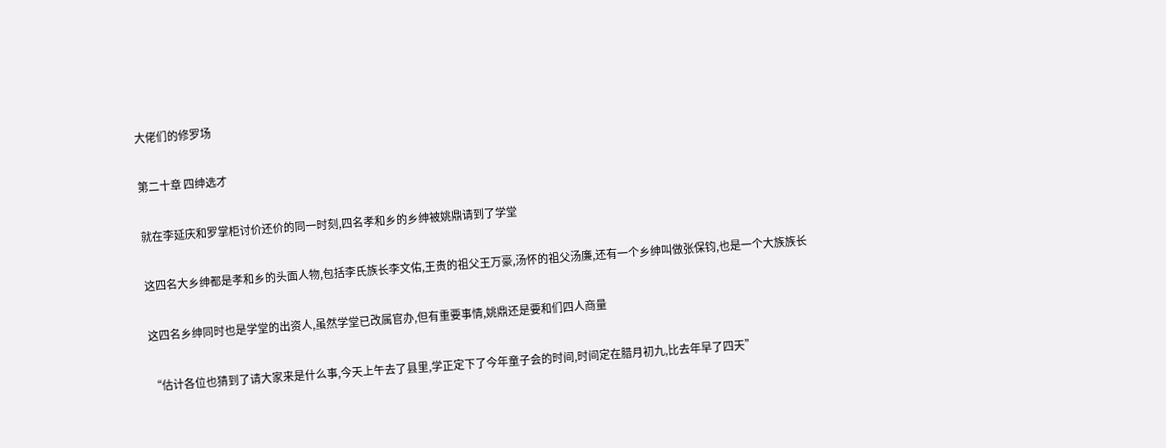大佬们的修罗场

第二十章 四绅选才

就在李延庆和罗掌柜讨价还价的同一时刻,四名孝和乡的乡绅被姚鼎请到了学堂

这四名大乡绅都是孝和乡的头面人物,包括李氏族长李文佑,王贵的祖父王万豪,汤怀的祖父汤廉,还有一个乡绅叫做张保钧,也是一个大族族长

这四名乡绅同时也是学堂的出资人,虽然学堂已改属官办,但有重要事情,姚鼎还是要和们四人商量

“估计各位也猜到了请大家来是什么事,今天上午去了县里,学正定下了今年童子会的时间,时间定在腊月初九,比去年早了四天”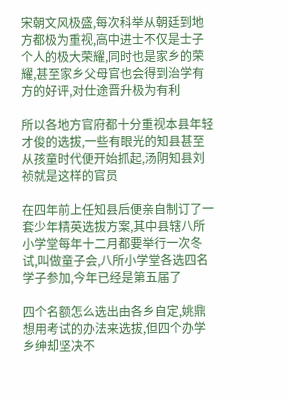宋朝文风极盛,每次科举从朝廷到地方都极为重视,高中进士不仅是士子个人的极大荣耀,同时也是家乡的荣耀,甚至家乡父母官也会得到治学有方的好评,对仕途晋升极为有利

所以各地方官府都十分重视本县年轻才俊的选拔,一些有眼光的知县甚至从孩童时代便开始抓起,汤阴知县刘祯就是这样的官员

在四年前上任知县后便亲自制订了一套少年精英选拔方案,其中县辖八所小学堂每年十二月都要举行一次冬试,叫做童子会,八所小学堂各选四名学子参加,今年已经是第五届了

四个名额怎么选出由各乡自定,姚鼎想用考试的办法来选拔,但四个办学乡绅却坚决不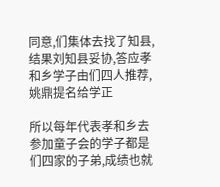同意,们集体去找了知县,结果刘知县妥协,答应孝和乡学子由们四人推荐,姚鼎提名给学正

所以每年代表孝和乡去参加童子会的学子都是们四家的子弟,成绩也就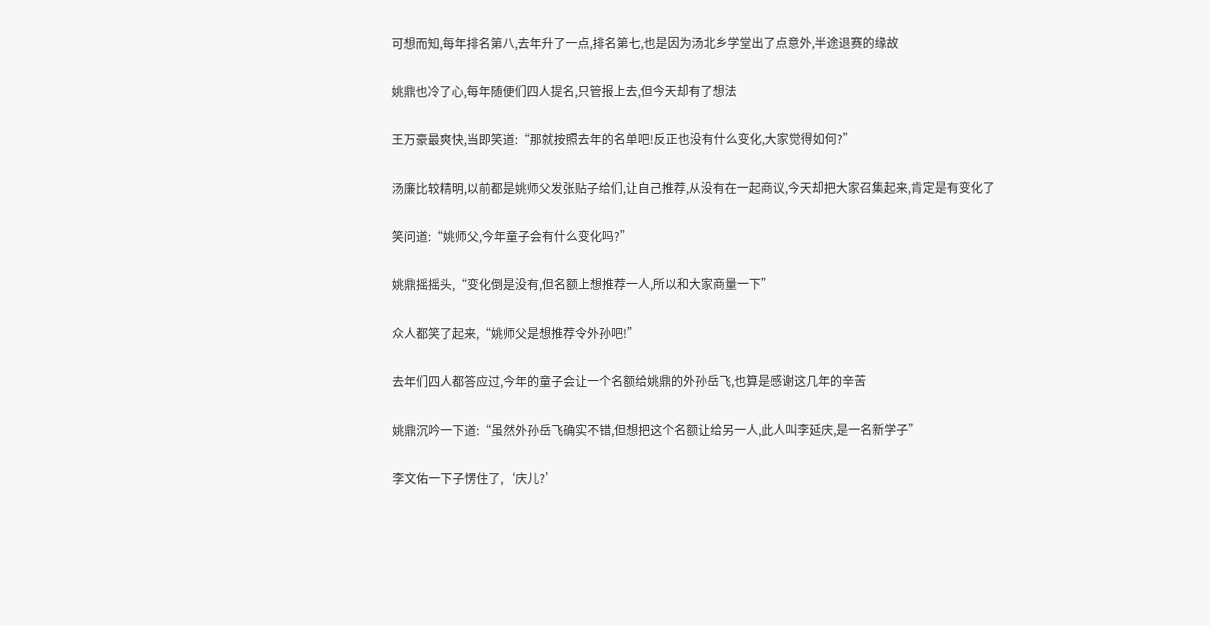可想而知,每年排名第八,去年升了一点,排名第七,也是因为汤北乡学堂出了点意外,半途退赛的缘故

姚鼎也冷了心,每年随便们四人提名,只管报上去,但今天却有了想法

王万豪最爽快,当即笑道:“那就按照去年的名单吧!反正也没有什么变化,大家觉得如何?”

汤廉比较精明,以前都是姚师父发张贴子给们,让自己推荐,从没有在一起商议,今天却把大家召集起来,肯定是有变化了

笑问道:“姚师父,今年童子会有什么变化吗?”

姚鼎摇摇头,“变化倒是没有,但名额上想推荐一人,所以和大家商量一下”

众人都笑了起来,“姚师父是想推荐令外孙吧!”

去年们四人都答应过,今年的童子会让一个名额给姚鼎的外孙岳飞,也算是感谢这几年的辛苦

姚鼎沉吟一下道:“虽然外孙岳飞确实不错,但想把这个名额让给另一人,此人叫李延庆,是一名新学子”

李文佑一下子愣住了,‘庆儿?’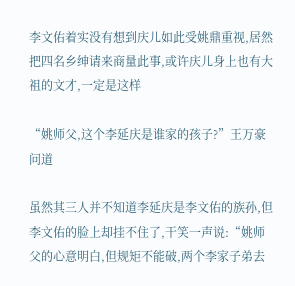李文佑着实没有想到庆儿如此受姚鼎重视,居然把四名乡绅请来商量此事,或许庆儿身上也有大祖的文才,一定是这样

“姚师父,这个李延庆是谁家的孩子?”王万豪问道

虽然其三人并不知道李延庆是李文佑的族孙,但李文佑的脸上却挂不住了,干笑一声说:“姚师父的心意明白,但规矩不能破,两个李家子弟去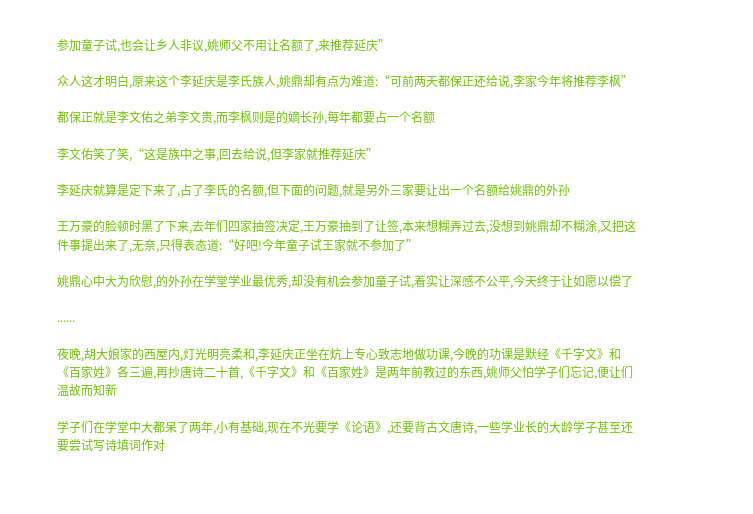参加童子试,也会让乡人非议,姚师父不用让名额了,来推荐延庆”

众人这才明白,原来这个李延庆是李氏族人,姚鼎却有点为难道:“可前两天都保正还给说,李家今年将推荐李枫”

都保正就是李文佑之弟李文贵,而李枫则是的嫡长孙,每年都要占一个名额

李文佑笑了笑,“这是族中之事,回去给说,但李家就推荐延庆”

李延庆就算是定下来了,占了李氏的名额,但下面的问题,就是另外三家要让出一个名额给姚鼎的外孙

王万豪的脸顿时黑了下来,去年们四家抽签决定,王万豪抽到了让签,本来想糊弄过去,没想到姚鼎却不糊涂,又把这件事提出来了,无奈,只得表态道:“好吧!今年童子试王家就不参加了”

姚鼎心中大为欣慰,的外孙在学堂学业最优秀,却没有机会参加童子试,着实让深感不公平,今天终于让如愿以偿了

......

夜晚,胡大娘家的西屋内,灯光明亮柔和,李延庆正坐在炕上专心致志地做功课,今晚的功课是默经《千字文》和《百家姓》各三遍,再抄唐诗二十首,《千字文》和《百家姓》是两年前教过的东西,姚师父怕学子们忘记,便让们温故而知新

学子们在学堂中大都呆了两年,小有基础,现在不光要学《论语》,还要背古文唐诗,一些学业长的大龄学子甚至还要尝试写诗填词作对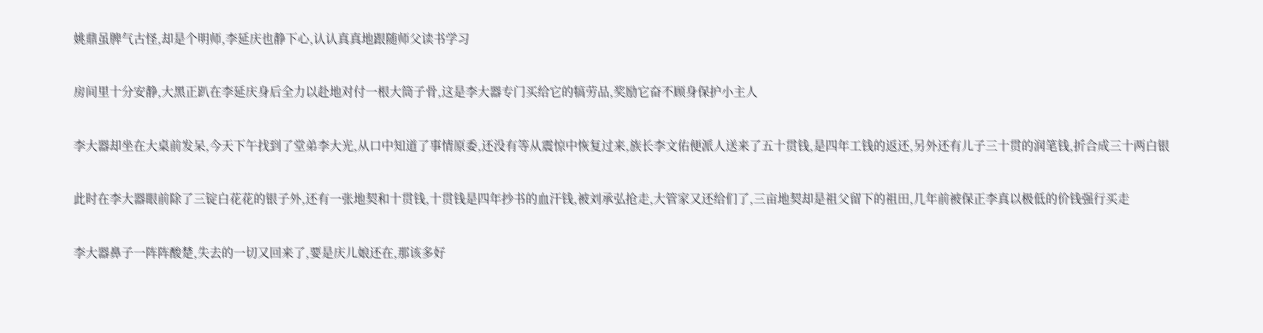姚鼎虽脾气古怪,却是个明师,李延庆也静下心,认认真真地跟随师父读书学习

房间里十分安静,大黑正趴在李延庆身后全力以赴地对付一根大筒子骨,这是李大器专门买给它的犒劳品,奖励它奋不顾身保护小主人

李大器却坐在大桌前发呆,今天下午找到了堂弟李大光,从口中知道了事情原委,还没有等从震惊中恢复过来,族长李文佑便派人送来了五十贯钱,是四年工钱的返还,另外还有儿子三十贯的润笔钱,折合成三十两白银

此时在李大器眼前除了三锭白花花的银子外,还有一张地契和十贯钱,十贯钱是四年抄书的血汗钱,被刘承弘抢走,大管家又还给们了,三亩地契却是祖父留下的祖田,几年前被保正李真以极低的价钱强行买走

李大器鼻子一阵阵酸楚,失去的一切又回来了,要是庆儿娘还在,那该多好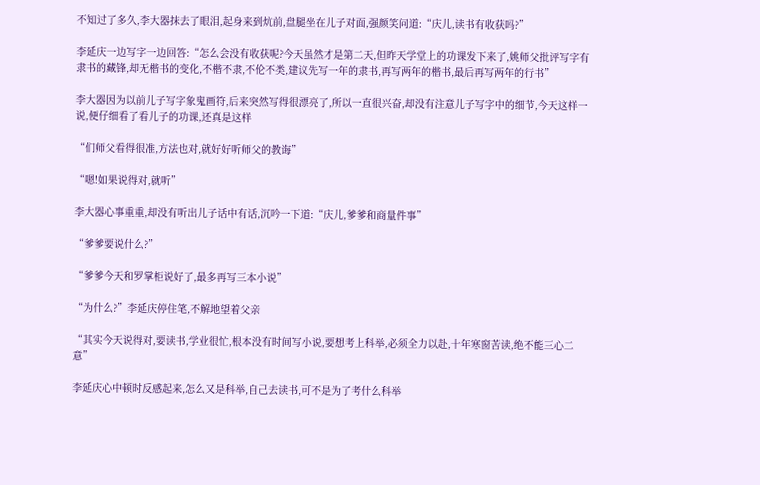不知过了多久,李大器抹去了眼泪,起身来到炕前,盘腿坐在儿子对面,强颜笑问道:“庆儿,读书有收获吗?”

李延庆一边写字一边回答:“怎么会没有收获呢?今天虽然才是第二天,但昨天学堂上的功课发下来了,姚师父批评写字有隶书的藏锋,却无楷书的变化,不楷不隶,不伦不类,建议先写一年的隶书,再写两年的楷书,最后再写两年的行书”

李大器因为以前儿子写字象鬼画符,后来突然写得很漂亮了,所以一直很兴奋,却没有注意儿子写字中的细节,今天这样一说,便仔细看了看儿子的功课,还真是这样

“们师父看得很准,方法也对,就好好听师父的教诲”

“嗯!如果说得对,就听”

李大器心事重重,却没有听出儿子话中有话,沉吟一下道:“庆儿,爹爹和商量件事”

“爹爹要说什么?”

“爹爹今天和罗掌柜说好了,最多再写三本小说”

“为什么?”李延庆停住笔,不解地望着父亲

“其实今天说得对,要读书,学业很忙,根本没有时间写小说,要想考上科举,必须全力以赴,十年寒窗苦读,绝不能三心二意”

李延庆心中顿时反感起来,怎么又是科举,自己去读书,可不是为了考什么科举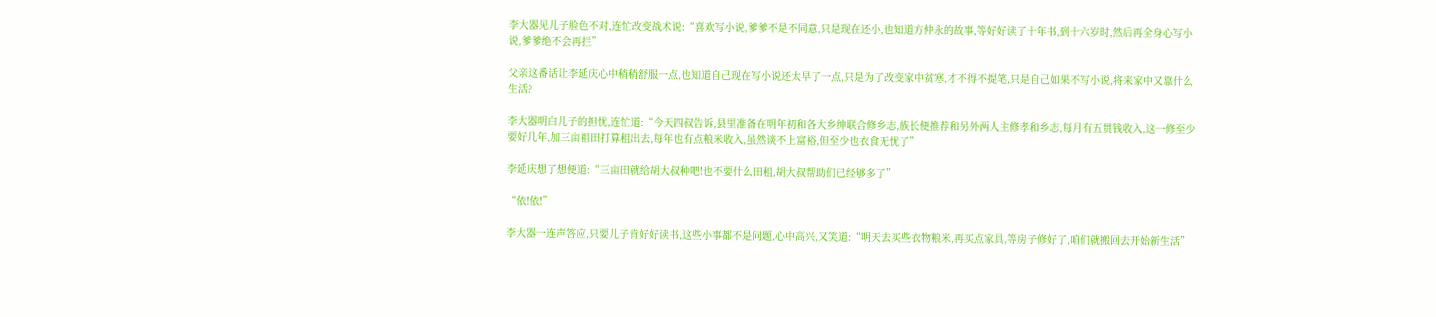李大器见儿子脸色不对,连忙改变战术说:“喜欢写小说,爹爹不是不同意,只是现在还小,也知道方仲永的故事,等好好读了十年书,到十六岁时,然后再全身心写小说,爹爹绝不会再拦”

父亲这番话让李延庆心中稍稍舒服一点,也知道自己现在写小说还太早了一点,只是为了改变家中贫寒,才不得不提笔,只是自己如果不写小说,将来家中又靠什么生活?

李大器明白儿子的担忧,连忙道:“今天四叔告诉,县里准备在明年初和各大乡绅联合修乡志,族长便推荐和另外两人主修孝和乡志,每月有五贯钱收入,这一修至少要好几年,加三亩祖田打算租出去,每年也有点粮米收入,虽然谈不上富裕,但至少也衣食无忧了”

李延庆想了想便道:“三亩田就给胡大叔种吧!也不要什么田租,胡大叔帮助们已经够多了”

“依!依!”

李大器一连声答应,只要儿子肯好好读书,这些小事都不是问题,心中高兴,又笑道:“明天去买些衣物粮米,再买点家具,等房子修好了,咱们就搬回去开始新生活”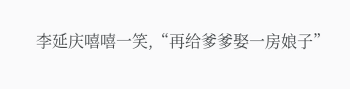李延庆嘻嘻一笑,“再给爹爹娶一房娘子”